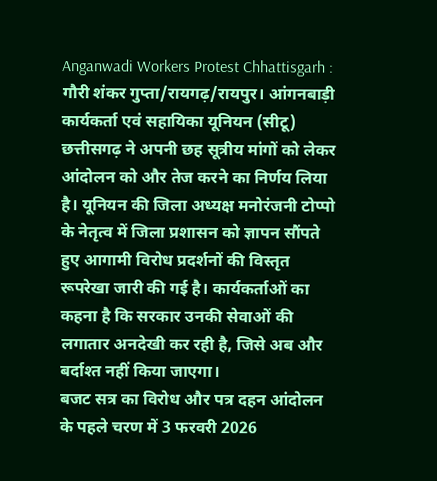Anganwadi Workers Protest Chhattisgarh : गौरी शंकर गुप्ता/रायगढ़/रायपुर। आंगनबाड़ी कार्यकर्ता एवं सहायिका यूनियन (सीटू) छत्तीसगढ़ ने अपनी छह सूत्रीय मांगों को लेकर आंदोलन को और तेज करने का निर्णय लिया है। यूनियन की जिला अध्यक्ष मनोरंजनी टोप्पो के नेतृत्व में जिला प्रशासन को ज्ञापन सौंपते हुए आगामी विरोध प्रदर्शनों की विस्तृत रूपरेखा जारी की गई है। कार्यकर्ताओं का कहना है कि सरकार उनकी सेवाओं की लगातार अनदेखी कर रही है, जिसे अब और बर्दाश्त नहीं किया जाएगा।
बजट सत्र का विरोध और पत्र दहन आंदोलन के पहले चरण में 3 फरवरी 2026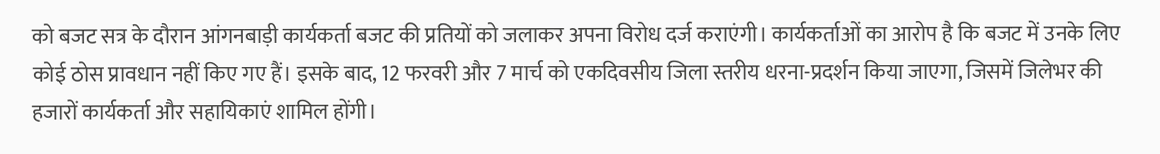को बजट सत्र के दौरान आंगनबाड़ी कार्यकर्ता बजट की प्रतियों को जलाकर अपना विरोध दर्ज कराएंगी। कार्यकर्ताओं का आरोप है कि बजट में उनके लिए कोई ठोस प्रावधान नहीं किए गए हैं। इसके बाद, 12 फरवरी और 7 मार्च को एकदिवसीय जिला स्तरीय धरना-प्रदर्शन किया जाएगा, जिसमें जिलेभर की हजारों कार्यकर्ता और सहायिकाएं शामिल होंगी।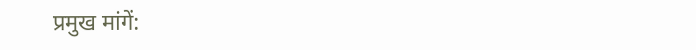प्रमुख मांगें: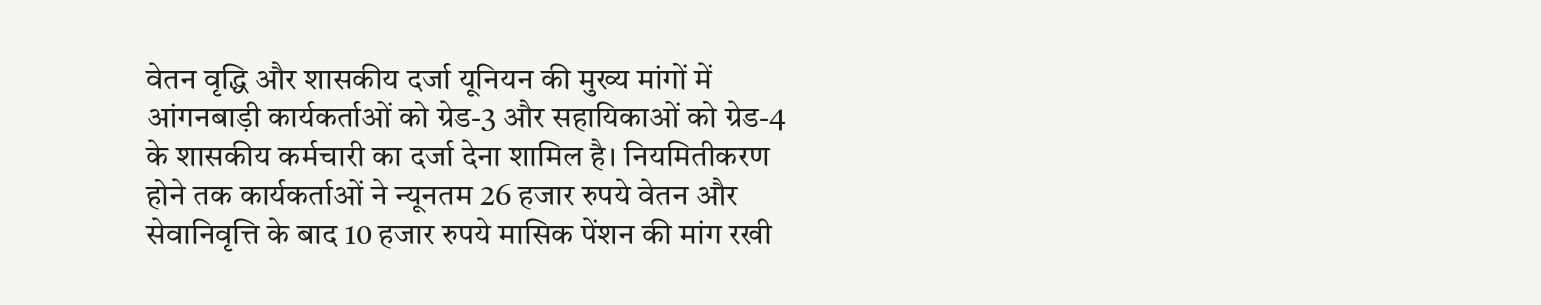वेतन वृद्धि और शासकीय दर्जा यूनियन की मुख्य मांगों में आंगनबाड़ी कार्यकर्ताओं को ग्रेड-3 और सहायिकाओं को ग्रेड-4 के शासकीय कर्मचारी का दर्जा देना शामिल है। नियमितीकरण होने तक कार्यकर्ताओं ने न्यूनतम 26 हजार रुपये वेतन और सेवानिवृत्ति के बाद 10 हजार रुपये मासिक पेंशन की मांग रखी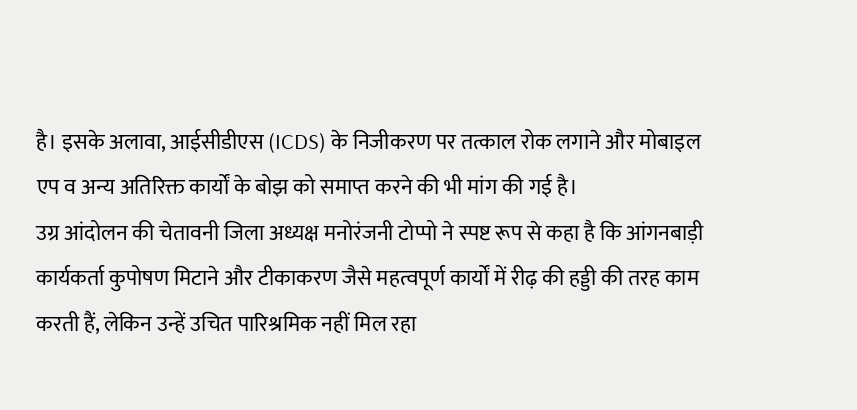है। इसके अलावा, आईसीडीएस (ICDS) के निजीकरण पर तत्काल रोक लगाने और मोबाइल एप व अन्य अतिरिक्त कार्यों के बोझ को समाप्त करने की भी मांग की गई है।
उग्र आंदोलन की चेतावनी जिला अध्यक्ष मनोरंजनी टोप्पो ने स्पष्ट रूप से कहा है कि आंगनबाड़ी कार्यकर्ता कुपोषण मिटाने और टीकाकरण जैसे महत्वपूर्ण कार्यों में रीढ़ की हड्डी की तरह काम करती हैं, लेकिन उन्हें उचित पारिश्रमिक नहीं मिल रहा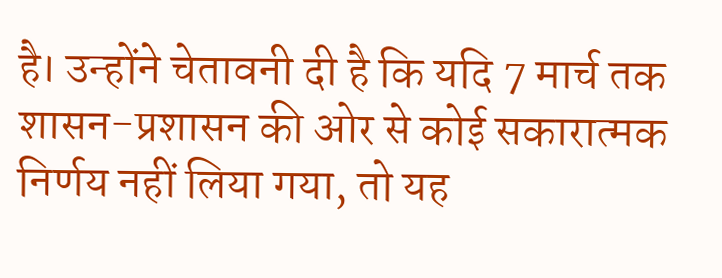है। उन्होंने चेतावनी दी है कि यदि 7 मार्च तक शासन-प्रशासन की ओर से कोई सकारात्मक निर्णय नहीं लिया गया, तो यह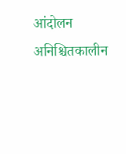आंदोलन अनिश्चितकालीन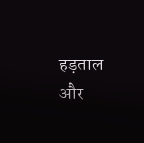हड़ताल और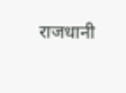राजधानी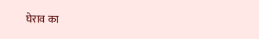घेराव का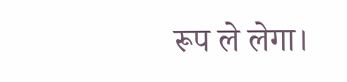रूप ले लेगा।